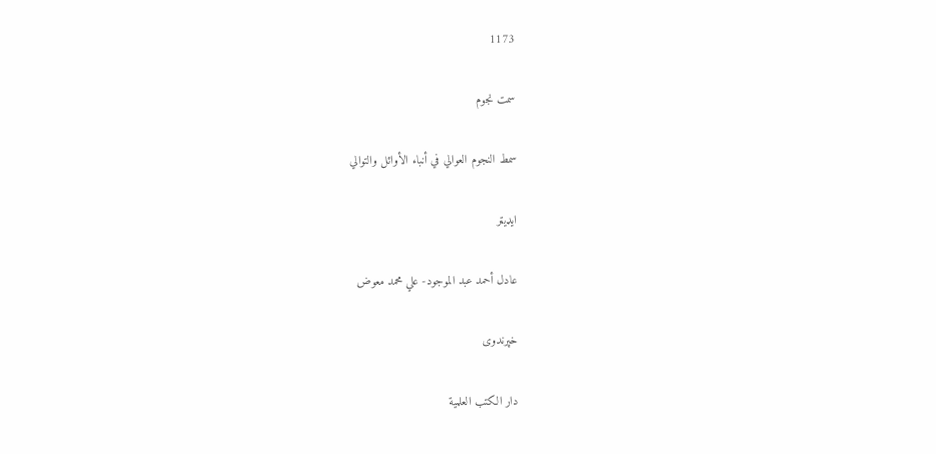1173

سمت نجوم

سمط النجوم العوالي في أنباء الأوائل والتوالي

ایډیټر

عادل أحمد عبد الموجود- علي محمد معوض

خپرندوی

دار الكتب العلمية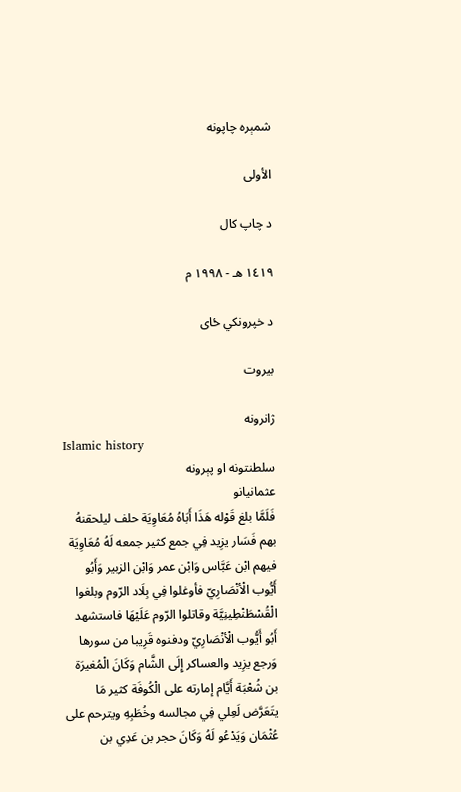شمېره چاپونه

الأولى

د چاپ کال

١٤١٩ هـ - ١٩٩٨ م

د خپرونکي ځای

بيروت

ژانرونه
Islamic history
سلطنتونه او پېرونه
عثمانيانو
فَلَمَّا بلغ قَوْله هَذَا أَبَاهُ مُعَاوِيَة حلف ليلحقنهُ بهم فَسَار يزِيد فِي جمع كثير جمعه لَهُ مُعَاوِيَة فيهم ابْن عَبَّاس وَابْن عمر وَابْن الزبير وَأَبُو أَيُّوب الْأنْصَارِيّ فأوغلوا فِي بِلَاد الرّوم وبلغوا الْقُسْطَنْطِينِيَّة وقاتلوا الرّوم عَلَيْهَا فاستشهد أَبُو أَيُّوب الْأنْصَارِيّ ودفنوه قَرِيبا من سورها وَرجع يزِيد والعساكر إِلَى الشَّام وَكَانَ الْمُغيرَة بن شُعْبَة أَيَّام إمارته على الْكُوفَة كثير مَا يتَعَرَّض لَعِلي فِي مجالسه وخُطَبِهِ ويترحم على عُثْمَان وَيَدْعُو لَهُ وَكَانَ حجر بن عَدِي بن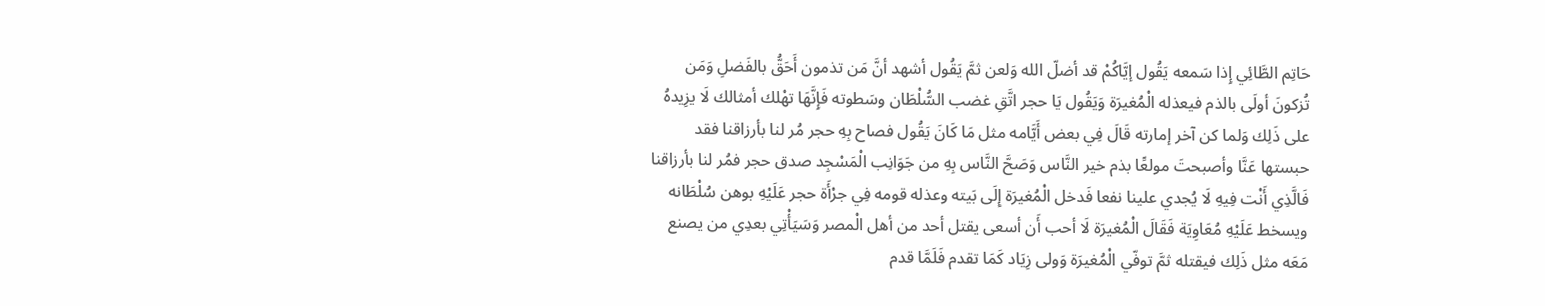حَاتِم الطَّائِي إِذا سَمعه يَقُول إيَّاكُمْ قد أضلّ الله وَلعن ثمَّ يَقُول أشهد أنَّ مَن تذمون أَحَقُّ بالفَضلِ وَمَن تُزكونَ أولَى بالذم فيعذله الْمُغيرَة وَيَقُول يَا حجر اتَّقِ غضب السُّلْطَان وسَطوته فَإِنَّهَا تهْلك أمثالك لَا يزِيدهُ على ذَلِك وَلما كن آخر إمارته قَالَ فِي بعض أَيَّامه مثل مَا كَانَ يَقُول فصاح بِهِ حجر مُر لنا بأرزاقنا فقد حبستها عَنَّا وأصبحتَ مولعًَا بذم خير النَّاس وَصَحَّ النَّاس بِهِ من جَوَانِب الْمَسْجِد صدق حجر فمُر لنا بأرزاقنا فَالَّذِي أَنْت فِيهِ لَا يُجدي علينا نفعا فَدخل الْمُغيرَة إِلَى بَيته وعذله قومه فِي جرْأَة حجر عَلَيْهِ بوهن سُلْطَانه ويسخط عَلَيْهِ مُعَاوِيَة فَقَالَ الْمُغيرَة لَا أحب أَن أسعى يقتل أحد من أهل الْمصر وَسَيَأْتِي بعدِي من يصنع مَعَه مثل ذَلِك فيقتله ثمَّ توفّي الْمُغيرَة وَولى زِيَاد كَمَا تقدم فَلَمَّا قدم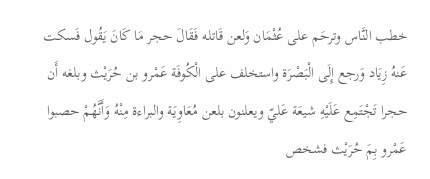خطب النَّاس وترحَم على عُثْمَان وَلعن قَاتله فَقَالَ حجر مَا كَانَ يَقُول فَسكت عَنهُ زِيَاد وَرجع إِلَى الْبَصْرَة واستخلف على الْكُوفَة عَمْرو بن حُرَيْث وبلغه أَن حجرا تَجْتَمِع عَلَيْهِ شيعَة عَليّ ويعلنون بلعن مُعَاوِيَة والبراءة مِنْهُ وَأَنَّهُمْ حصبوا عَمْرو بِمَ حُرَيْث فشخص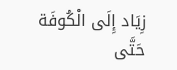زِيَاد إِلَى الْكُوفَة حَتَّى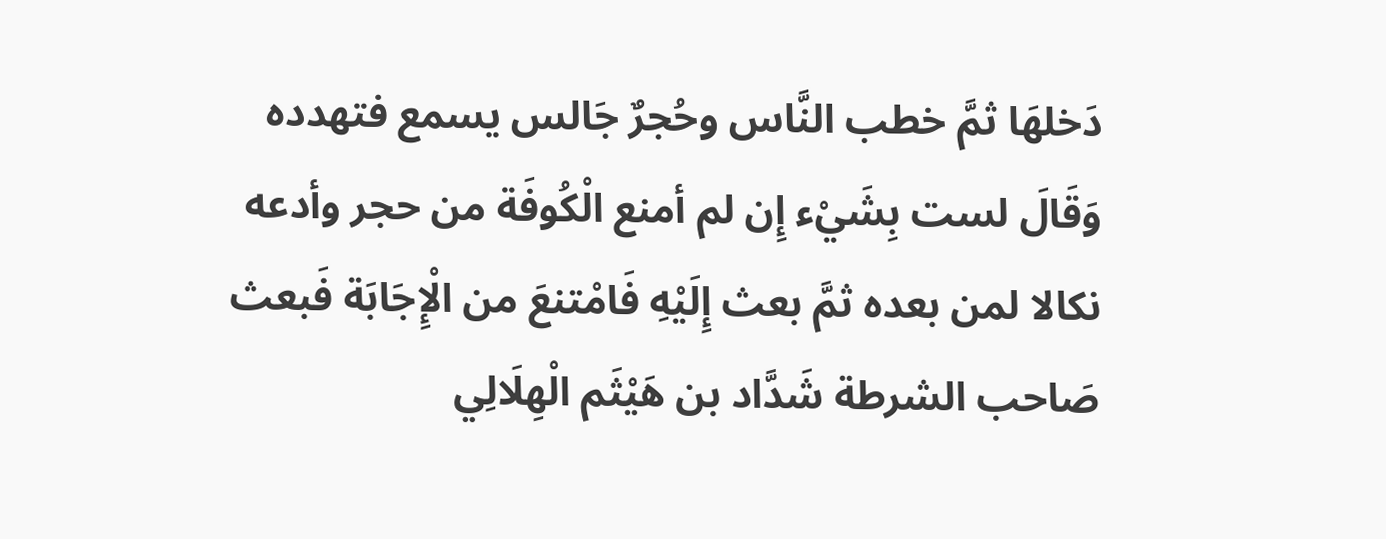دَخلهَا ثمَّ خطب النَّاس وحُجرٌ جَالس يسمع فتهدده وَقَالَ لست بِشَيْء إِن لم أمنع الْكُوفَة من حجر وأدعه نكالا لمن بعده ثمَّ بعث إِلَيْهِ فَامْتنعَ من الْإِجَابَة فَبعث صَاحب الشرطة شَدَّاد بن هَيْثَم الْهِلَالِي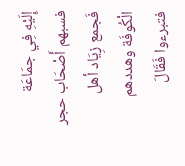إِلَيْهِ فِي جمَاعَة فسبهم أَصْحَاب حجر فَجمع زِيَاد أهل الْكُوفَة وهددهم فتبرءوا فَقَالَ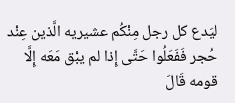ليَدع كل رجل مِنْكُم عشيريه الَّذين عِنْد حُجر فَفَعَلُوا حَتَّى إِذا لم يبْق مَعَه إِلَّا قومه قَالَ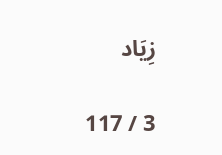زِيَاد

3 / 117